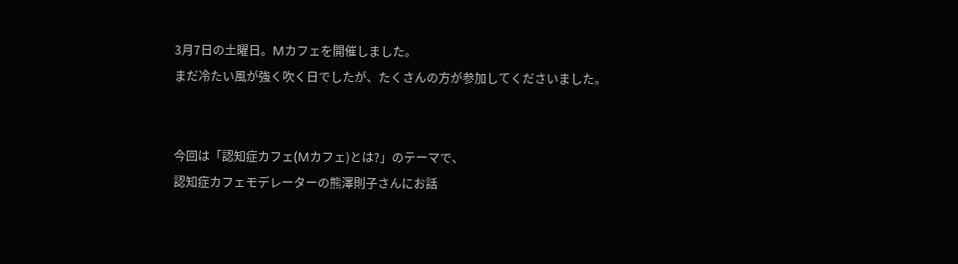3月7日の土曜日。Mカフェを開催しました。
まだ冷たい風が強く吹く日でしたが、たくさんの方が参加してくださいました。


今回は「認知症カフェ(Mカフェ)とは?」のテーマで、
認知症カフェモデレーターの熊澤則子さんにお話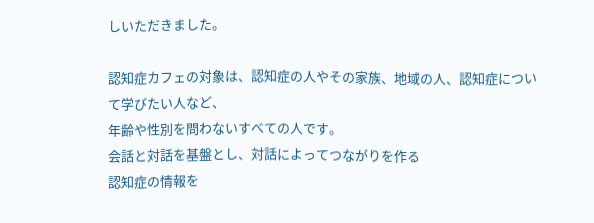しいただきました。

認知症カフェの対象は、認知症の人やその家族、地域の人、認知症について学びたい人など、
年齢や性別を問わないすべての人です。
会話と対話を基盤とし、対話によってつながりを作る
認知症の情報を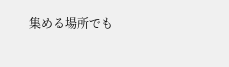集める場所でも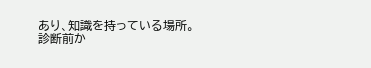あり、知識を持っている場所。
診断前か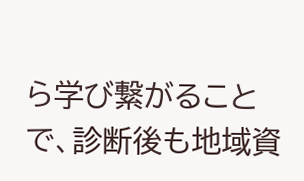ら学び繋がることで、診断後も地域資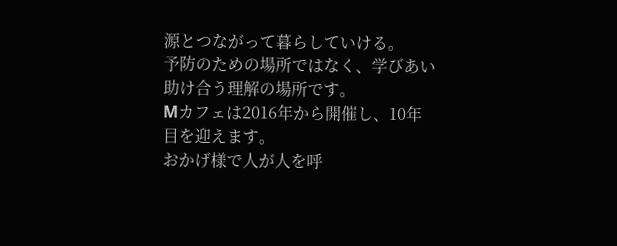源とつながって暮らしていける。
予防のための場所ではなく、学びあい助け合う理解の場所です。
Mカフェは2016年から開催し、10年目を迎えます。
おかげ様で人が人を呼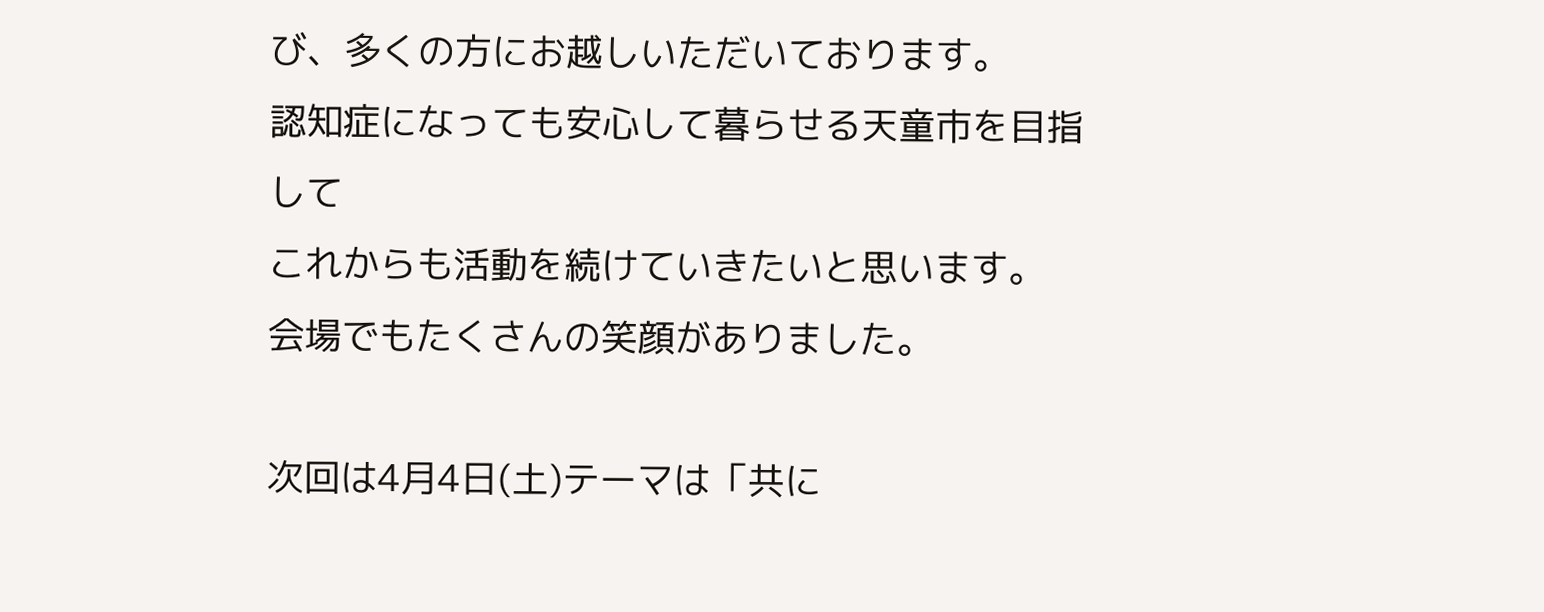び、多くの方にお越しいただいております。
認知症になっても安心して暮らせる天童市を目指して
これからも活動を続けていきたいと思います。
会場でもたくさんの笑顔がありました。

次回は4月4日(土)テーマは「共に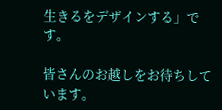生きるをデザインする」です。

皆さんのお越しをお待ちしています。